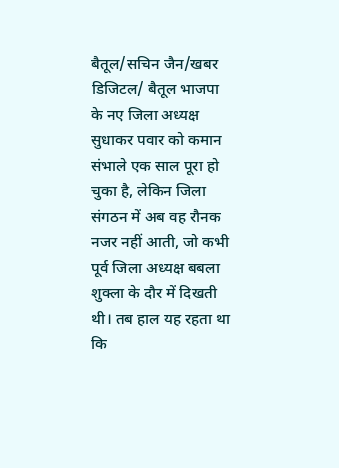बैतूल/सचिन जैन/खबर डिजिटल/ बैतूल भाजपा के नए जिला अध्यक्ष सुधाकर पवार को कमान संभाले एक साल पूरा हो चुका है, लेकिन जिला संगठन में अब वह रौनक नजर नहीं आती, जो कभी पूर्व जिला अध्यक्ष बबला शुक्ला के दौर में दिखती थी। तब हाल यह रहता था कि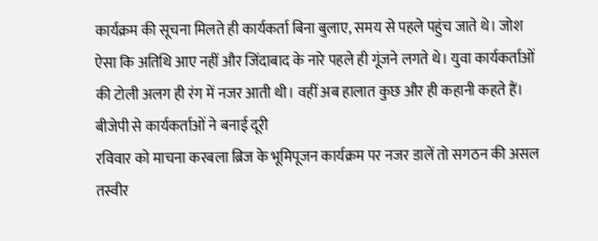कार्यक्रम की सूचना मिलते ही कार्यकर्ता बिना बुलाए, समय से पहले पहुंच जाते थे। जोश ऐसा कि अतिथि आए नहीं और जिंदाबाद के नारे पहले ही गूंजने लगते थे। युवा कार्यकर्ताओं की टोली अलग ही रंग में नजर आती थी। वहीं अब हालात कुछ और ही कहानी कहते हैं।
बीजेपी से कार्यकर्ताओं ने बनाई दूरी
रविवार को माचना करबला ब्रिज के भूमिपूजन कार्यक्रम पर नजर डालें तो सगठन की असल तस्वीर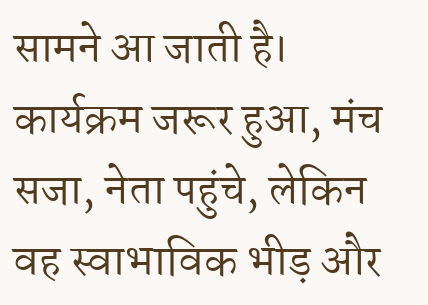सामने आ जाती है। कार्यक्रम जरूर हुआ, मंच सजा, नेता पहुंचे, लेकिन वह स्वाभाविक भीड़ और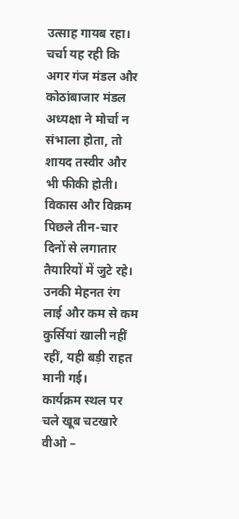उत्साह गायब रहा। चर्चा यह रही कि अगर गंज मंडल और कोठांबाजार मंडल अध्यक्षा ने मोर्चा न संभाला होता, तो शायद तस्वीर और भी फीकी होती। विकास और विक्रम पिछले तीन-चार दिनों से लगातार तैयारियों में जुटे रहे। उनकी मेहनत रंग लाई और कम से कम कुर्सियां खाली नहीं रहीं, यही बड़ी राहत मानी गई।
कार्यक्रम स्थल पर चले खूब चटखारे
वीओ –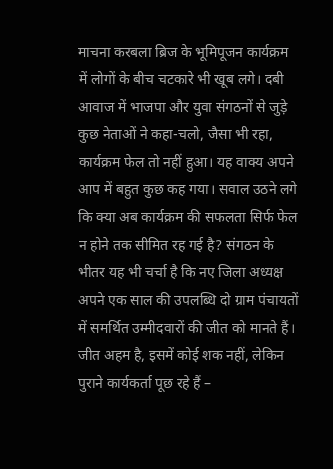माचना करबला ब्रिज के भूमिपूजन कार्यक्रम में लोगों के बीच चटकारे भी खूब लगे। दबी आवाज में भाजपा और युवा संगठनों से जुड़े कुछ नेताओं ने कहा-चलो, जैसा भी रहा, कार्यक्रम फेल तो नहीं हुआ। यह वाक्य अपने आप में बहुत कुछ कह गया। सवाल उठने लगे कि क्या अब कार्यक्रम की सफलता सिर्फ फेल न होने तक सीमित रह गई है? संगठन के भीतर यह भी चर्चा है कि नए जिला अध्यक्ष अपने एक साल की उपलब्धि दो ग्राम पंचायतों में समर्थित उम्मीदवारों की जीत को मानते हैं। जीत अहम है, इसमें कोई शक नहीं, लेकिन पुराने कार्यकर्ता पूछ रहे हैं –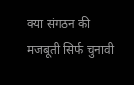क्या संगठन की मजबूती सिर्फ चुनावी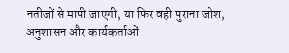नतीजों से मापी जाएगी, या फिर वही पुराना जोश, अनुशासन और कार्यकर्ताओं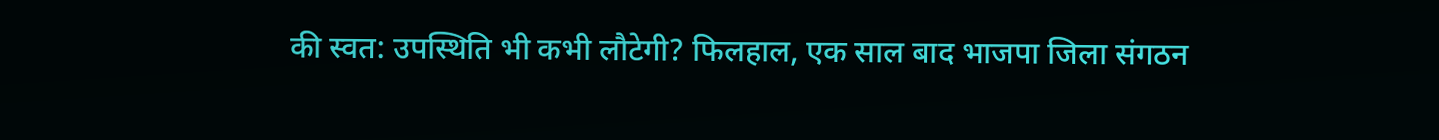की स्वत: उपस्थिति भी कभी लौटेगी? फिलहाल, एक साल बाद भाजपा जिला संगठन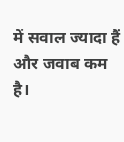में सवाल ज्यादा हैं और जवाब कम है।